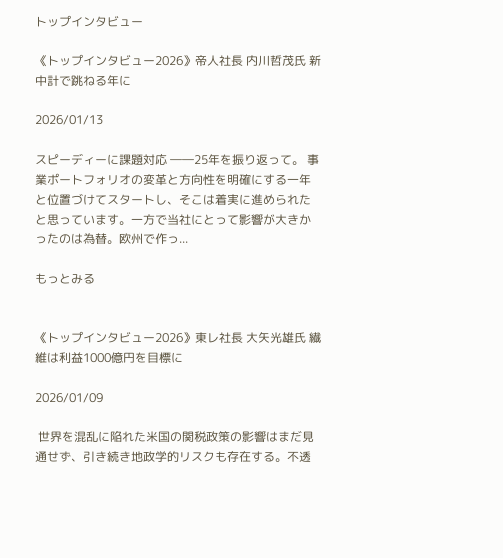トップインタビュー

《トップインタビュー2026》帝人社長 内川哲茂氏 新中計で跳ねる年に

2026/01/13

スピーディーに課題対応 ――25年を振り返って。 事業ポートフォリオの変革と方向性を明確にする一年と位置づけてスタートし、そこは着実に進められたと思っています。一方で当社にとって影響が大きかったのは為替。欧州で作っ...

もっとみる


《トップインタビュー2026》東レ社長 大矢光雄氏 繊維は利益1000億円を目標に

2026/01/09

 世界を混乱に陥れた米国の関税政策の影響はまだ見通せず、引き続き地政学的リスクも存在する。不透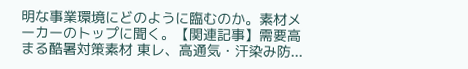明な事業環境にどのように臨むのか。素材メーカーのトップに聞く。【関連記事】需要高まる酷暑対策素材 東レ、高通気・汗染み防...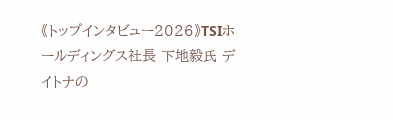《トップインタビュー2026》TSIホールディングス社長 下地毅氏 デイトナの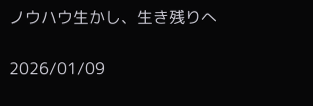ノウハウ生かし、生き残りへ

2026/01/09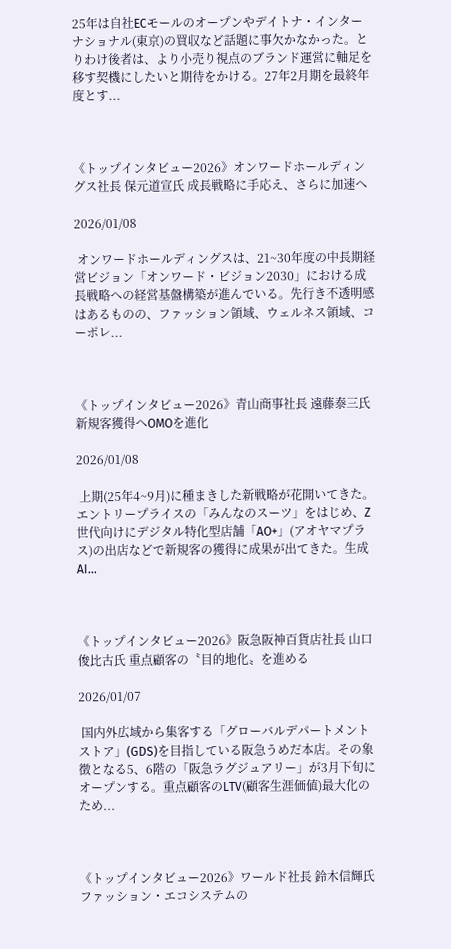25年は自社ECモールのオープンやデイトナ・インターナショナル(東京)の買収など話題に事欠かなかった。とりわけ後者は、より小売り視点のブランド運営に軸足を移す契機にしたいと期待をかける。27年2月期を最終年度とす...



《トップインタビュー2026》オンワードホールディングス社長 保元道宣氏 成長戦略に手応え、さらに加速へ

2026/01/08

 オンワードホールディングスは、21~30年度の中長期経営ビジョン「オンワード・ビジョン2030」における成長戦略への経営基盤構築が進んでいる。先行き不透明感はあるものの、ファッション領域、ウェルネス領域、コーポレ...



《トップインタビュー2026》青山商事社長 遠藤泰三氏 新規客獲得へOMOを進化

2026/01/08

 上期(25年4~9月)に種まきした新戦略が花開いてきた。エントリープライスの「みんなのスーツ」をはじめ、Z世代向けにデジタル特化型店舗「AO+」(アオヤマプラス)の出店などで新規客の獲得に成果が出てきた。生成AI...



《トップインタビュー2026》阪急阪神百貨店社長 山口俊比古氏 重点顧客の〝目的地化〟を進める

2026/01/07

 国内外広域から集客する「グローバルデパートメントストア」(GDS)を目指している阪急うめだ本店。その象徴となる5、6階の「阪急ラグジュアリー」が3月下旬にオープンする。重点顧客のLTV(顧客生涯価値)最大化のため...



《トップインタビュー2026》ワールド社長 鈴木信輝氏 ファッション・エコシステムの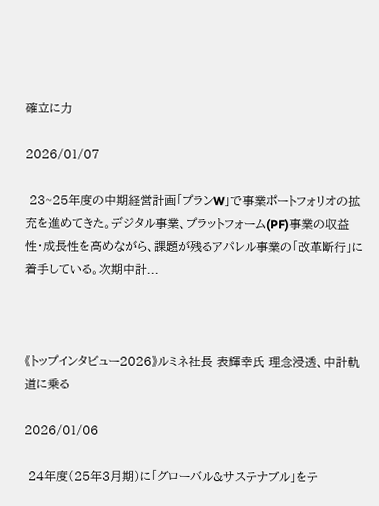確立に力

2026/01/07

 23~25年度の中期経営計画「プランW」で事業ポートフォリオの拡充を進めてきた。デジタル事業、プラットフォーム(PF)事業の収益性・成長性を高めながら、課題が残るアパレル事業の「改革断行」に着手している。次期中計...



《トップインタビュー2026》ルミネ社長 表輝幸氏 理念浸透、中計軌道に乗る

2026/01/06

 24年度(25年3月期)に「グローバル&サステナブル」をテ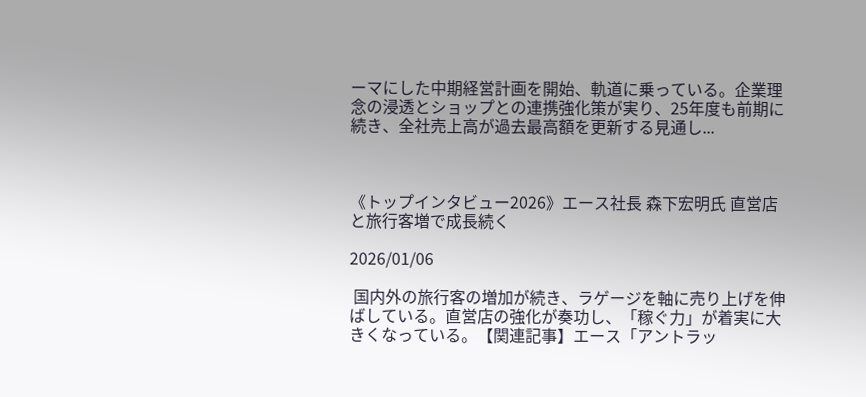ーマにした中期経営計画を開始、軌道に乗っている。企業理念の浸透とショップとの連携強化策が実り、25年度も前期に続き、全社売上高が過去最高額を更新する見通し...



《トップインタビュー2026》エース社長 森下宏明氏 直営店と旅行客増で成長続く

2026/01/06

 国内外の旅行客の増加が続き、ラゲージを軸に売り上げを伸ばしている。直営店の強化が奏功し、「稼ぐ力」が着実に大きくなっている。【関連記事】エース「アントラッ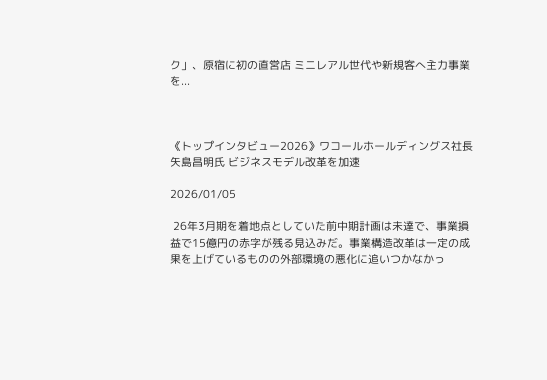ク」、原宿に初の直営店 ミニレアル世代や新規客へ主力事業を...



《トップインタビュー2026》ワコールホールディングス社長 矢島昌明氏 ビジネスモデル改革を加速

2026/01/05

 26年3月期を着地点としていた前中期計画は未達で、事業損益で15億円の赤字が残る見込みだ。事業構造改革は一定の成果を上げているものの外部環境の悪化に追いつかなかっ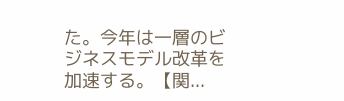た。今年は一層のビジネスモデル改革を加速する。【関...